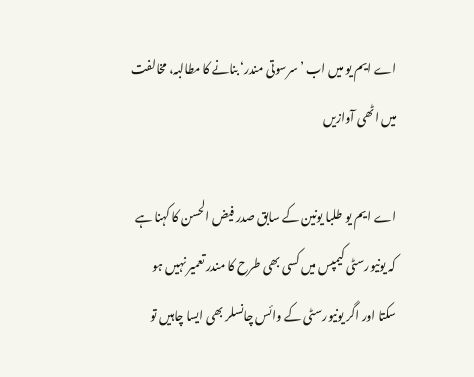اے ایم یو میں اب ’سرسوتی مندر‘ بنانے کا مطالبہ، مخالفت میں اٹھی آوازیں

اے ایم یو طلبا یونین کے سابق صدر فیض الحسن کا کہنا ہے کہ یونیورسٹی کیمپس میں کسی بھی طرح کا مندر تعمیر نہیں ہو سکتا اور اگر یونیورسٹی کے وائس چانسلر بھی ایسا چاہیں تو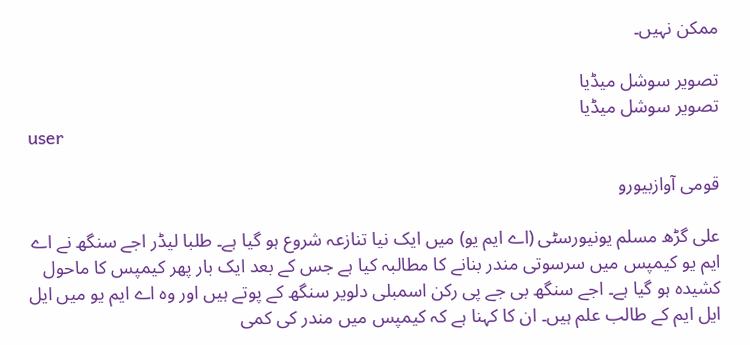ممکن نہیں۔

تصویر سوشل میڈیا
تصویر سوشل میڈیا
user

قومی آوازبیورو

علی گڑھ مسلم یونیورسٹی (اے ایم یو) میں ایک نیا تنازعہ شروع ہو گیا ہے۔ طلبا لیڈر اجے سنگھ نے اے ایم یو کیمپس میں سرسوتی مندر بنانے کا مطالبہ کیا ہے جس کے بعد ایک بار پھر کیمپس کا ماحول کشیدہ ہو گیا ہے۔ اجے سنگھ بی جے پی رکن اسمبلی دلویر سنگھ کے پوتے ہیں اور وہ اے ایم یو میں ایل ایل ایم کے طالب علم ہیں۔ ان کا کہنا ہے کہ کیمپس میں مندر کی کمی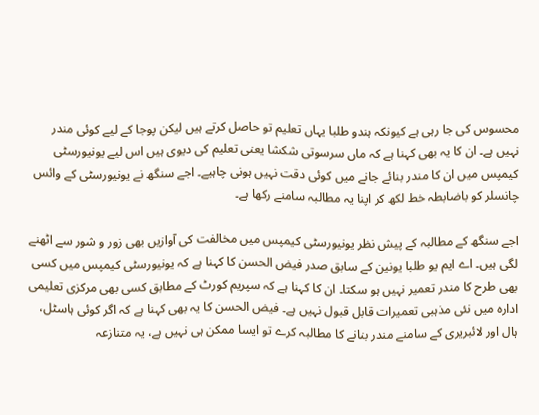محسوس کی جا رہی ہے کیونکہ ہندو طلبا یہاں تعلیم تو حاصل کرتے ہیں لیکن پوجا کے لیے کوئی مندر نہیں ہے۔ ان کا یہ بھی کہنا ہے کہ ماں سرسوتی شکشا یعنی تعلیم کی دیوی ہیں اس لیے یونیورسٹی کیمپس میں ان کا مندر بنائے جانے میں کوئی دقت نہیں ہونی چاہیے۔ اجے سنگھ نے یونیورسٹی کے وائس چانسلر کو باضابطہ خط لکھ کر اپنا یہ مطالبہ سامنے رکھا ہے۔

اجے سنگھ کے مطالبہ کے پیش نظر یونیورسٹی کیمپس میں مخالفت کی آوازیں بھی زور و شور سے اٹھنے لگی ہیں۔ اے ایم یو طلبا یونین کے سابق صدر فیض الحسن کا کہنا ہے کہ یونیورسٹی کیمپس میں کسی بھی طرح کا مندر تعمیر نہیں ہو سکتا۔ ان کا کہنا ہے کہ سپریم کورٹ کے مطابق کسی بھی مرکزی تعلیمی ادارہ میں نئی مذہبی تعمیرات قابل قبول نہیں ہے۔ فیض الحسن کا یہ بھی کہنا ہے کہ اگر کوئی ہاسٹل، ہال اور لائبریری کے سامنے مندر بنانے کا مطالبہ کرے تو ایسا ممکن ہی نہیں ہے، یہ متنازعہ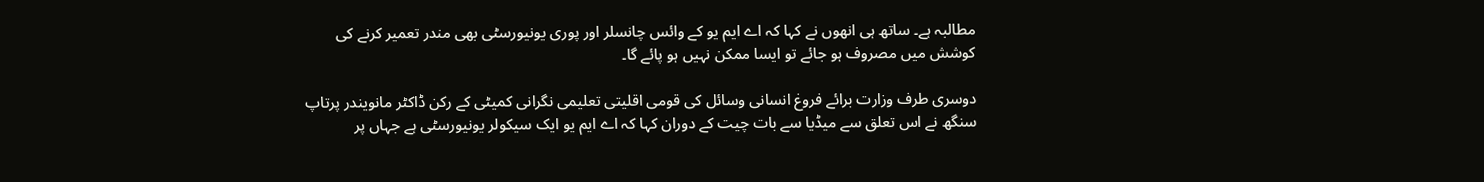مطالبہ ہے۔ ساتھ ہی انھوں نے کہا کہ اے ایم یو کے وائس چانسلر اور پوری یونیورسٹی بھی مندر تعمیر کرنے کی کوشش میں مصروف ہو جائے تو ایسا ممکن نہیں ہو پائے گا۔

دوسری طرف وزارت برائے فروغ انسانی وسائل کی قومی اقلیتی تعلیمی نگرانی کمیٹی کے رکن ڈاکٹر مانویندر پرتاپ سنگھ نے اس تعلق سے میڈیا سے بات چیت کے دوران کہا کہ اے ایم یو ایک سیکولر یونیورسٹی ہے جہاں پر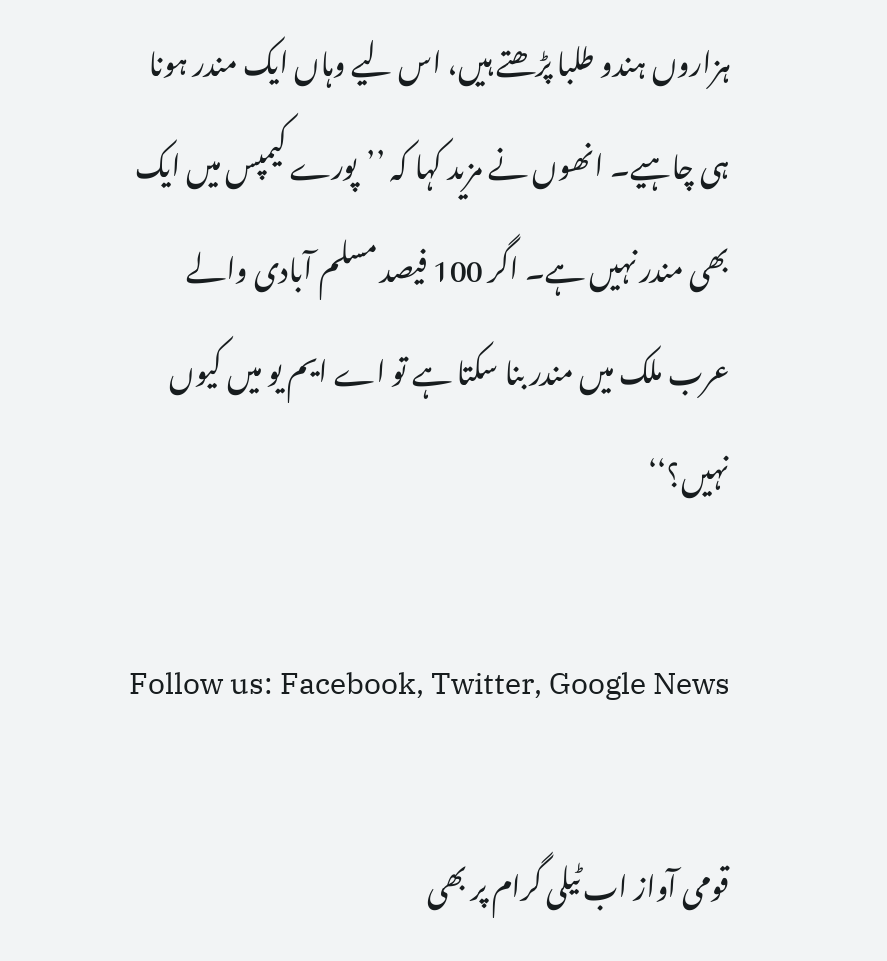ہزاروں ہندو طلبا پڑھتے ہیں، اس لیے وہاں ایک مندر ہونا ہی چاہیے۔ انھوں نے مزید کہا کہ ’’پورے کیمپس میں ایک بھی مندر نہیں ہے۔ اگر 100 فیصد مسلم آبادی والے عرب ملک میں مندر بنا سکتا ہے تو اے ایم یو میں کیوں نہیں؟‘‘

Follow us: Facebook, Twitter, Google News

قومی آواز اب ٹیلی گرام پر بھی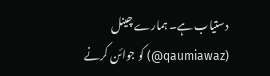دستیاب ہے۔ ہمارے چینل (qaumiawaz@) کو جوائن کرنے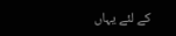کے لئے یہاں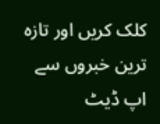کلک کریں اور تازہ ترین خبروں سے اپ ڈیٹ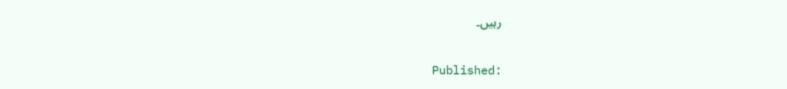رہیں۔


Published: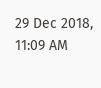29 Dec 2018, 11:09 AM